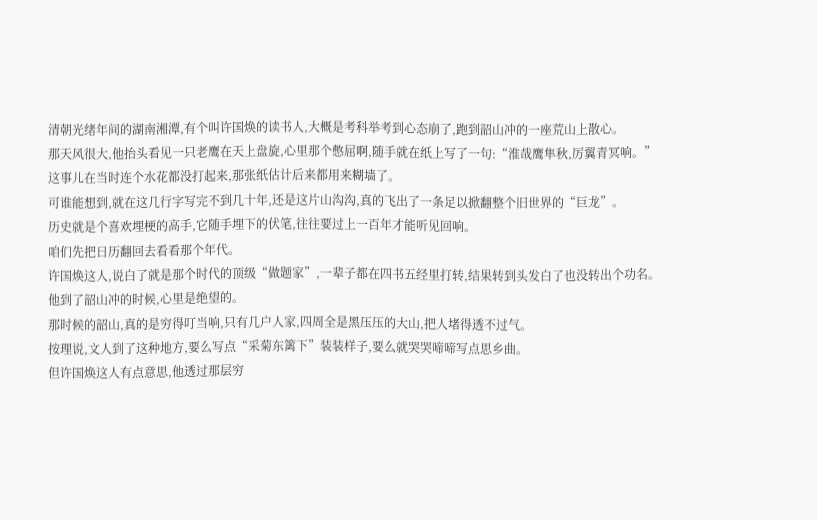清朝光绪年间的湖南湘潭,有个叫许国焕的读书人,大概是考科举考到心态崩了,跑到韶山冲的一座荒山上散心。
那天风很大,他抬头看见一只老鹰在天上盘旋,心里那个憋屈啊,随手就在纸上写了一句:“淮哉鹰隼秋,厉翼青冥响。”
这事儿在当时连个水花都没打起来,那张纸估计后来都用来糊墙了。
可谁能想到,就在这几行字写完不到几十年,还是这片山沟沟,真的飞出了一条足以掀翻整个旧世界的“巨龙”。
历史就是个喜欢埋梗的高手,它随手埋下的伏笔,往往要过上一百年才能听见回响。
咱们先把日历翻回去看看那个年代。
许国焕这人,说白了就是那个时代的顶级“做题家”,一辈子都在四书五经里打转,结果转到头发白了也没转出个功名。
他到了韶山冲的时候,心里是绝望的。
那时候的韶山,真的是穷得叮当响,只有几户人家,四周全是黑压压的大山,把人堵得透不过气。
按理说,文人到了这种地方,要么写点“采菊东篱下”装装样子,要么就哭哭啼啼写点思乡曲。
但许国焕这人有点意思,他透过那层穷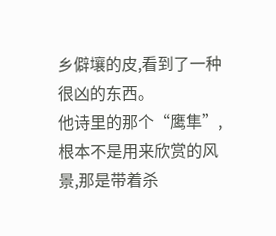乡僻壤的皮,看到了一种很凶的东西。
他诗里的那个“鹰隼”,根本不是用来欣赏的风景,那是带着杀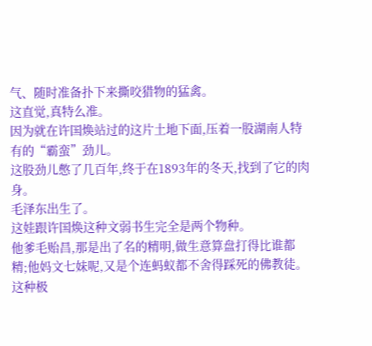气、随时准备扑下来撕咬猎物的猛禽。
这直觉,真特么准。
因为就在许国焕站过的这片土地下面,压着一股湖南人特有的“霸蛮”劲儿。
这股劲儿憋了几百年,终于在1893年的冬天,找到了它的肉身。
毛泽东出生了。
这娃跟许国焕这种文弱书生完全是两个物种。
他爹毛贻昌,那是出了名的精明,做生意算盘打得比谁都精;他妈文七妹呢,又是个连蚂蚁都不舍得踩死的佛教徒。
这种极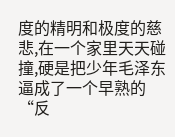度的精明和极度的慈悲,在一个家里天天碰撞,硬是把少年毛泽东逼成了一个早熟的“反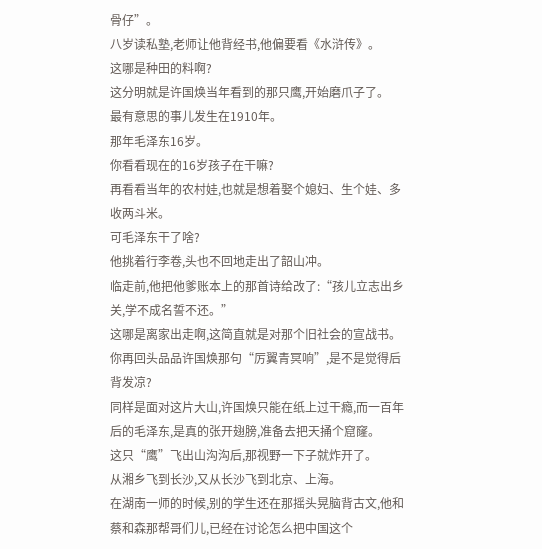骨仔”。
八岁读私塾,老师让他背经书,他偏要看《水浒传》。
这哪是种田的料啊?
这分明就是许国焕当年看到的那只鹰,开始磨爪子了。
最有意思的事儿发生在1910年。
那年毛泽东16岁。
你看看现在的16岁孩子在干嘛?
再看看当年的农村娃,也就是想着娶个媳妇、生个娃、多收两斗米。
可毛泽东干了啥?
他挑着行李卷,头也不回地走出了韶山冲。
临走前,他把他爹账本上的那首诗给改了:“孩儿立志出乡关,学不成名誓不还。”
这哪是离家出走啊,这简直就是对那个旧社会的宣战书。
你再回头品品许国焕那句“厉翼青冥响”,是不是觉得后背发凉?
同样是面对这片大山,许国焕只能在纸上过干瘾,而一百年后的毛泽东,是真的张开翅膀,准备去把天捅个窟窿。
这只“鹰”飞出山沟沟后,那视野一下子就炸开了。
从湘乡飞到长沙,又从长沙飞到北京、上海。
在湖南一师的时候,别的学生还在那摇头晃脑背古文,他和蔡和森那帮哥们儿,已经在讨论怎么把中国这个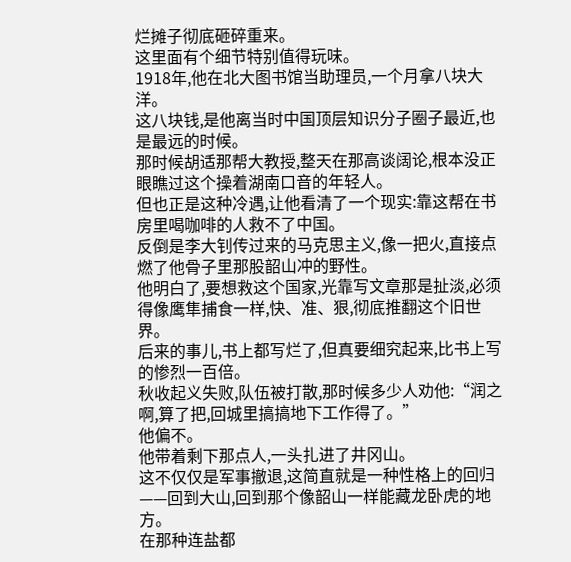烂摊子彻底砸碎重来。
这里面有个细节特别值得玩味。
1918年,他在北大图书馆当助理员,一个月拿八块大洋。
这八块钱,是他离当时中国顶层知识分子圈子最近,也是最远的时候。
那时候胡适那帮大教授,整天在那高谈阔论,根本没正眼瞧过这个操着湖南口音的年轻人。
但也正是这种冷遇,让他看清了一个现实:靠这帮在书房里喝咖啡的人救不了中国。
反倒是李大钊传过来的马克思主义,像一把火,直接点燃了他骨子里那股韶山冲的野性。
他明白了,要想救这个国家,光靠写文章那是扯淡,必须得像鹰隼捕食一样,快、准、狠,彻底推翻这个旧世界。
后来的事儿,书上都写烂了,但真要细究起来,比书上写的惨烈一百倍。
秋收起义失败,队伍被打散,那时候多少人劝他:“润之啊,算了把,回城里搞搞地下工作得了。”
他偏不。
他带着剩下那点人,一头扎进了井冈山。
这不仅仅是军事撤退,这简直就是一种性格上的回归——回到大山,回到那个像韶山一样能藏龙卧虎的地方。
在那种连盐都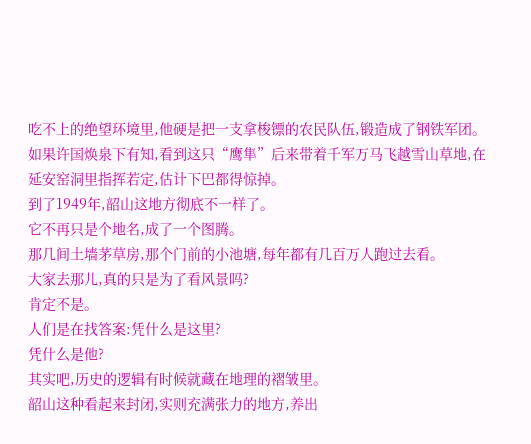吃不上的绝望环境里,他硬是把一支拿梭镖的农民队伍,锻造成了钢铁军团。
如果许国焕泉下有知,看到这只“鹰隼”后来带着千军万马飞越雪山草地,在延安窑洞里指挥若定,估计下巴都得惊掉。
到了1949年,韶山这地方彻底不一样了。
它不再只是个地名,成了一个图腾。
那几间土墙茅草房,那个门前的小池塘,每年都有几百万人跑过去看。
大家去那儿,真的只是为了看风景吗?
肯定不是。
人们是在找答案:凭什么是这里?
凭什么是他?
其实吧,历史的逻辑有时候就藏在地理的褶皱里。
韶山这种看起来封闭,实则充满张力的地方,养出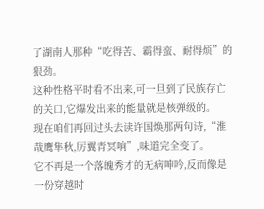了湖南人那种“吃得苦、霸得蛮、耐得烦”的狠劲。
这种性格平时看不出来,可一旦到了民族存亡的关口,它爆发出来的能量就是核弹级的。
现在咱们再回过头去读许国焕那两句诗,“淮哉鹰隼秋,厉翼青冥响”,味道完全变了。
它不再是一个落魄秀才的无病呻吟,反而像是一份穿越时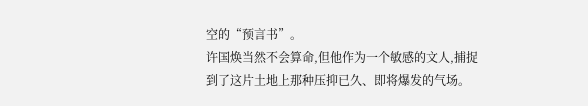空的“预言书”。
许国焕当然不会算命,但他作为一个敏感的文人,捕捉到了这片土地上那种压抑已久、即将爆发的气场。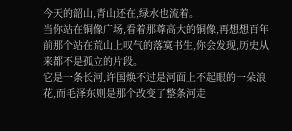今天的韶山,青山还在,绿水也流着。
当你站在铜像广场,看着那尊高大的铜像,再想想百年前那个站在荒山上叹气的落寞书生,你会发现,历史从来都不是孤立的片段。
它是一条长河,许国焕不过是河面上不起眼的一朵浪花,而毛泽东则是那个改变了整条河走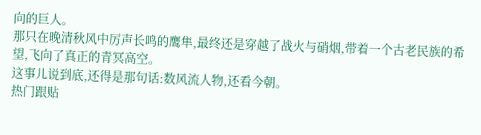向的巨人。
那只在晚清秋风中厉声长鸣的鹰隼,最终还是穿越了战火与硝烟,带着一个古老民族的希望,飞向了真正的青冥高空。
这事儿说到底,还得是那句话:数风流人物,还看今朝。
热门跟贴